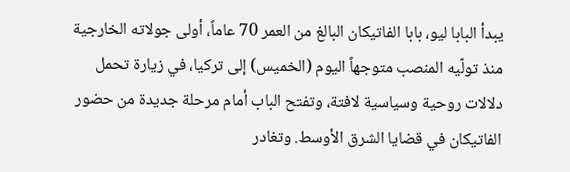يبدأ البابا ليو، بابا الفاتيكان البالغ من العمر 70 عاماً، أولى جولاته الخارجية منذ تولّيه المنصب متوجهاً اليوم (الخميس) إلى تركيا، في زيارة تحمل دلالات روحية وسياسية لافتة، وتفتح الباب أمام مرحلة جديدة من حضور الفاتيكان في قضايا الشرق الأوسط. وتغادر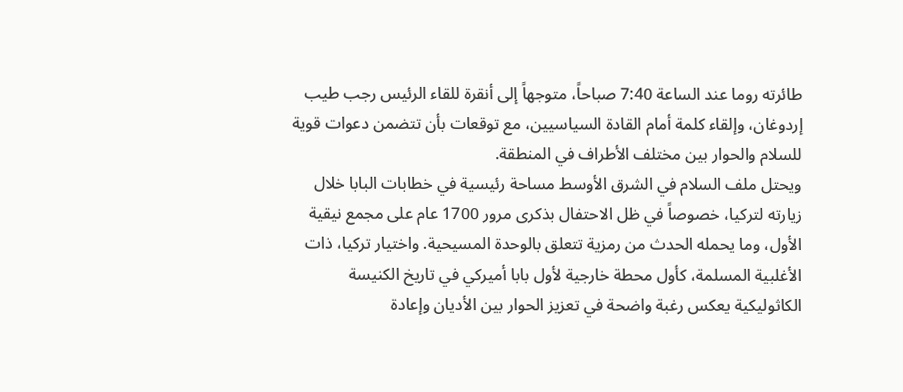طائرته روما عند الساعة 7:40 صباحاً، متوجهاً إلى أنقرة للقاء الرئيس رجب طيب إردوغان، وإلقاء كلمة أمام القادة السياسيين، مع توقعات بأن تتضمن دعوات قوية للسلام والحوار بين مختلف الأطراف في المنطقة.
ويحتل ملف السلام في الشرق الأوسط مساحة رئيسية في خطابات البابا خلال زيارته لتركيا، خصوصاً في ظل الاحتفال بذكرى مرور 1700 عام على مجمع نيقية الأول، وما يحمله الحدث من رمزية تتعلق بالوحدة المسيحية. واختيار تركيا، ذات الأغلبية المسلمة، كأول محطة خارجية لأول بابا أميركي في تاريخ الكنيسة الكاثوليكية يعكس رغبة واضحة في تعزيز الحوار بين الأديان وإعادة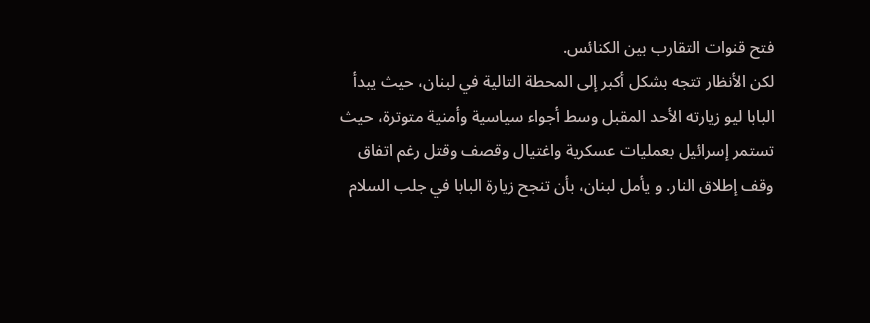فتح قنوات التقارب بين الكنائس.
لكن الأنظار تتجه بشكل أكبر إلى المحطة التالية في لبنان، حيث يبدأ البابا ليو زيارته الأحد المقبل وسط أجواء سياسية وأمنية متوترة، حيث تستمر إسرائيل بعمليات عسكرية واغتيال وقصف وقتل رغم اتفاق وقف إطلاق النار. و يأمل لبنان، بأن تنجح زيارة البابا في جلب السلام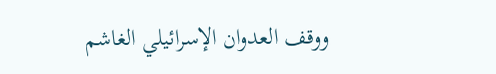ووقف العدوان الإسرائيلي الغاشم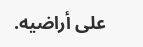على أراضيه.